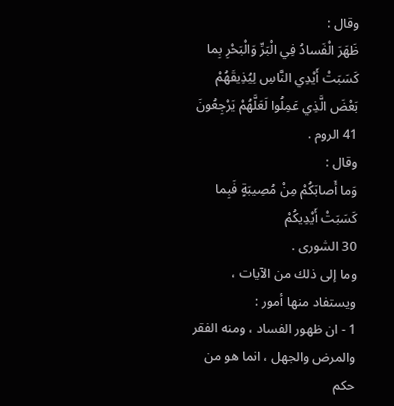وقال :
ظَهَرَ الْفَسادُ فِي الْبَرِّ وَالْبَحْرِ بِما كَسَبَتْ أَيْدِي النَّاسِ لِيُذِيقَهُمْ بَعْضَ الَّذِي عَمِلُوا لَعَلَّهُمْ يَرْجِعُونَ
41 الروم .
وقال :
وَما أَصابَكُمْ مِنْ مُصِيبَةٍ فَبِما كَسَبَتْ أَيْدِيكُمْ
30 الشورى .
وما إلى ذلك من الآيات ، ويستفاد منها أمور :
1 - ان ظهور الفساد ، ومنه الفقر والمرض والجهل ، انما هو من حكم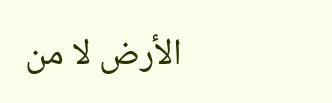الأرض لا من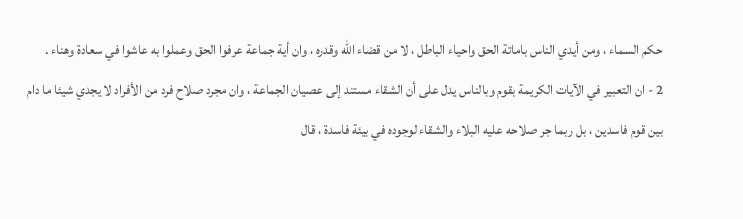حكم السماء ، ومن أيدي الناس باماتة الحق واحياء الباطل ، لا من قضاء اللّه وقدره ، وان أية جماعة عرفوا الحق وعملوا به عاشوا في سعادة وهناء .
2 - ان التعبير في الآيات الكريمة بقوم وبالناس يدل على أن الشقاء مستند إلى عصيان الجماعة ، وان مجرد صلاح فرد من الأفراد لا يجدي شيئا ما دام بين قوم فاسدين ، بل ربما جر صلاحه عليه البلاء والشقاء لوجوده في بيئة فاسدة ، قال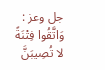جل وعز :
وَاتَّقُوا فِتْنَةً لا تُصِيبَنَّ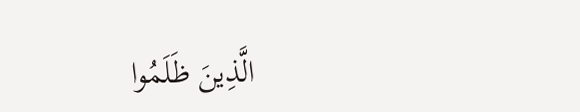الَّذِينَ ظَلَمُوا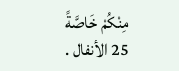مِنْكُمْ خَاصَّةً
25 الأنفال .